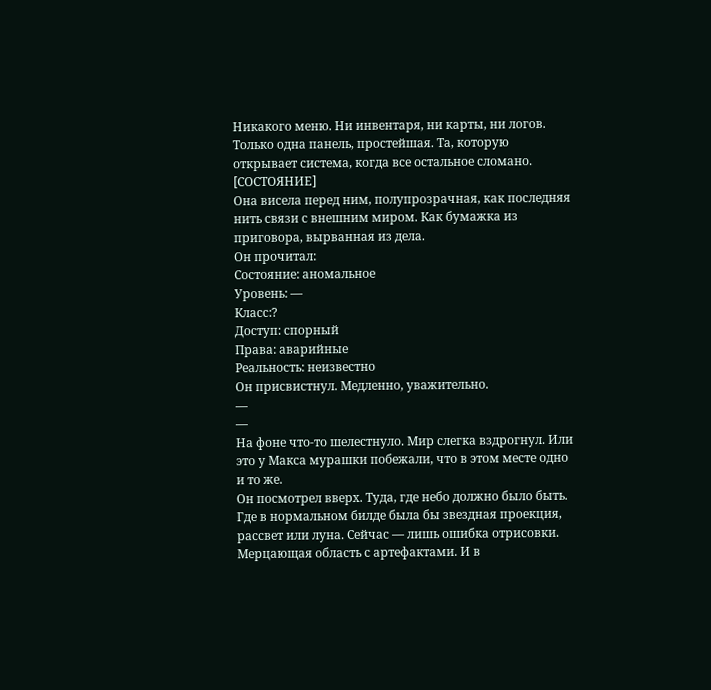Никакого меню. Ни инвентаря, ни карты, ни логов.
Только одна панель, простейшая. Та, которую открывает система, когда все остальное сломано.
[СОСТОЯНИЕ]
Она висела перед ним, полупрозрачная, как последняя нить связи с внешним миром. Как бумажка из приговора, вырванная из дела.
Он прочитал:
Состояние: аномальное
Уровень: —
Класс:?
Доступ: спорный
Права: аварийные
Реальность: неизвестно
Он присвистнул. Медленно, уважительно.
—
—
На фоне что-то шелестнуло. Мир слегка вздрогнул. Или это у Макса мурашки побежали, что в этом месте одно и то же.
Он посмотрел вверх. Туда, где небо должно было быть. Где в нормальном билде была бы звездная проекция, рассвет или луна. Сейчас — лишь ошибка отрисовки. Мерцающая область с артефактами. И в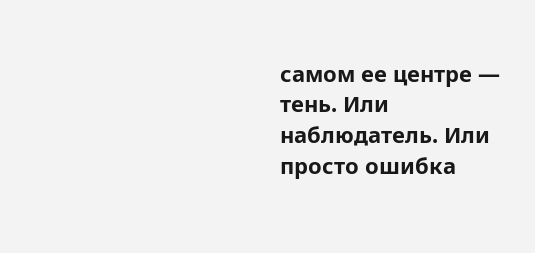самом ее центре — тень. Или наблюдатель. Или просто ошибка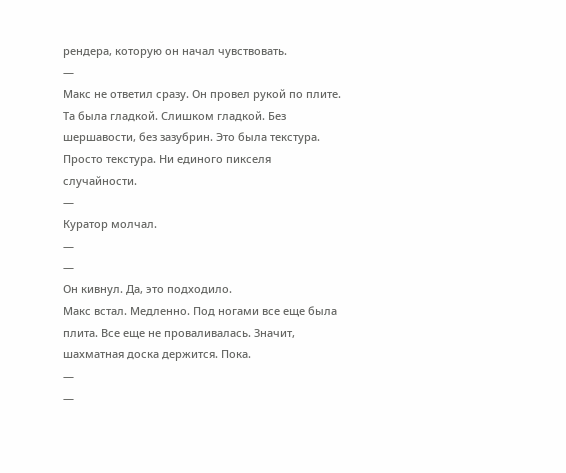рендера, которую он начал чувствовать.
—
Макс не ответил сразу. Он провел рукой по плите. Та была гладкой. Слишком гладкой. Без шершавости, без зазубрин. Это была текстура. Просто текстура. Ни единого пикселя случайности.
—
Куратор молчал.
—
—
Он кивнул. Да, это подходило.
Макс встал. Медленно. Под ногами все еще была плита. Все еще не проваливалась. Значит, шахматная доска держится. Пока.
—
—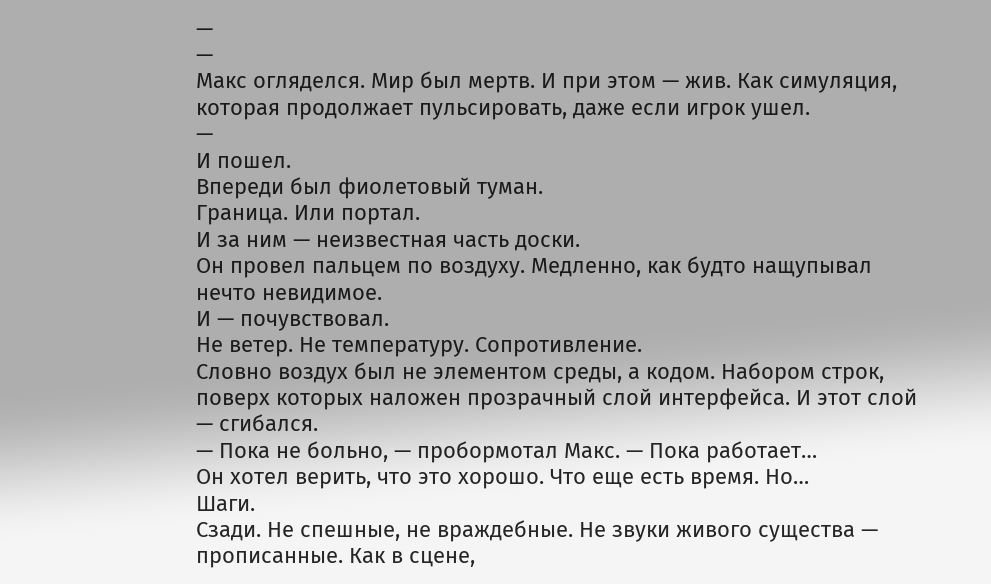—
—
Макс огляделся. Мир был мертв. И при этом — жив. Как симуляция, которая продолжает пульсировать, даже если игрок ушел.
—
И пошел.
Впереди был фиолетовый туман.
Граница. Или портал.
И за ним — неизвестная часть доски.
Он провел пальцем по воздуху. Медленно, как будто нащупывал нечто невидимое.
И — почувствовал.
Не ветер. Не температуру. Сопротивление.
Словно воздух был не элементом среды, а кодом. Набором строк, поверх которых наложен прозрачный слой интерфейса. И этот слой — сгибался.
— Пока не больно, — пробормотал Макс. — Пока работает…
Он хотел верить, что это хорошо. Что еще есть время. Но…
Шаги.
Сзади. Не спешные, не враждебные. Не звуки живого существа — прописанные. Как в сцене,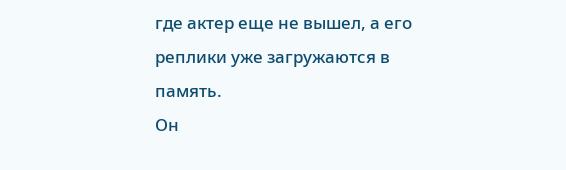где актер еще не вышел, а его реплики уже загружаются в память.
Он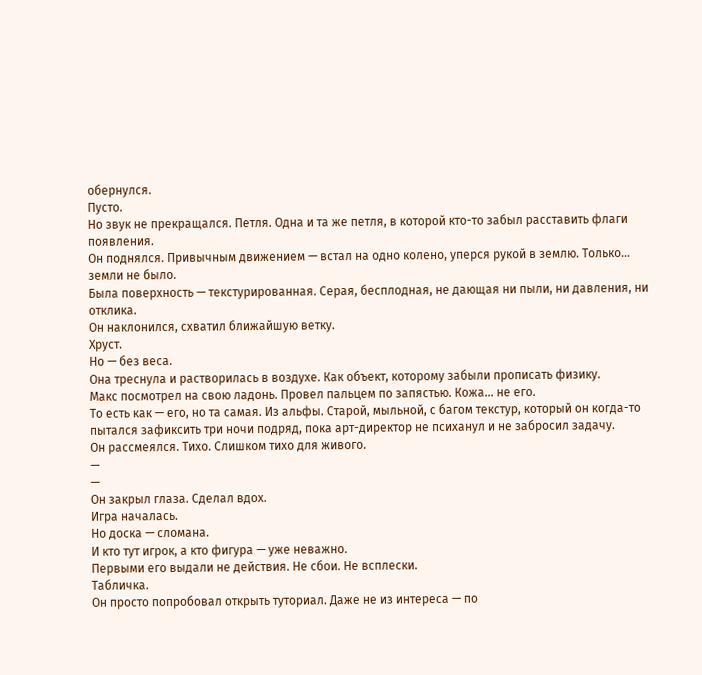обернулся.
Пусто.
Но звук не прекращался. Петля. Одна и та же петля, в которой кто-то забыл расставить флаги появления.
Он поднялся. Привычным движением — встал на одно колено, уперся рукой в землю. Только… земли не было.
Была поверхность — текстурированная. Серая, бесплодная, не дающая ни пыли, ни давления, ни отклика.
Он наклонился, схватил ближайшую ветку.
Хруст.
Но — без веса.
Она треснула и растворилась в воздухе. Как объект, которому забыли прописать физику.
Макс посмотрел на свою ладонь. Провел пальцем по запястью. Кожа… не его.
То есть как — его, но та самая. Из альфы. Старой, мыльной, с багом текстур, который он когда-то пытался зафиксить три ночи подряд, пока арт-директор не психанул и не забросил задачу.
Он рассмеялся. Тихо. Слишком тихо для живого.
—
—
Он закрыл глаза. Сделал вдох.
Игра началась.
Но доска — сломана.
И кто тут игрок, а кто фигура — уже неважно.
Первыми его выдали не действия. Не сбои. Не всплески.
Табличка.
Он просто попробовал открыть туториал. Даже не из интереса — по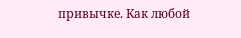привычке. Как любой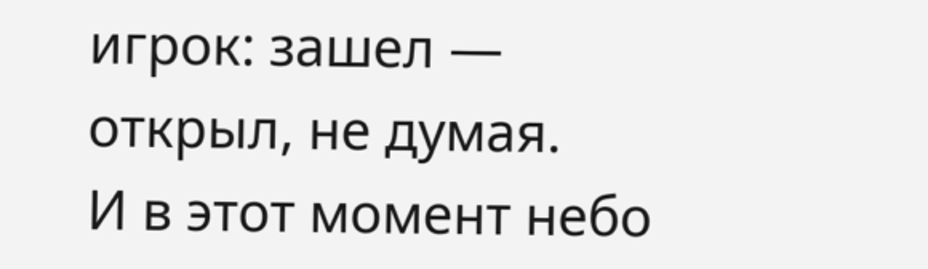игрок: зашел — открыл, не думая.
И в этот момент небо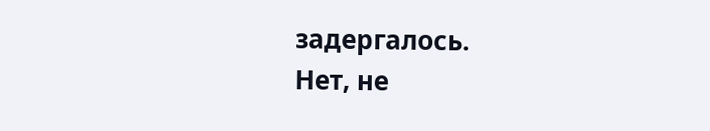задергалось.
Нет, не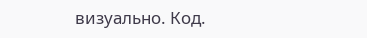визуально. Код.